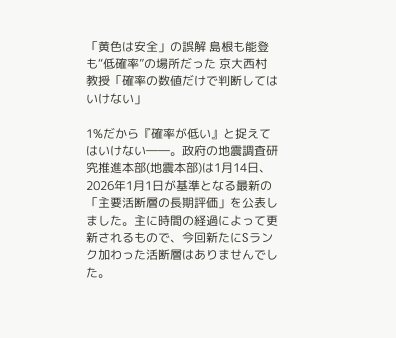「黄色は安全」の誤解 島根も能登も“低確率”の場所だった 京大西村教授「確率の数値だけで判断してはいけない」

1%だから『確率が低い』と捉えてはいけない――。政府の地震調査研究推進本部(地震本部)は1月14日、2026年1月1日が基準となる最新の「主要活断層の長期評価」を公表しました。主に時間の経過によって更新されるもので、今回新たにSランク加わった活断層はありませんでした。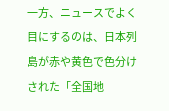一方、ニュースでよく目にするのは、日本列島が赤や黄色で色分けされた「全国地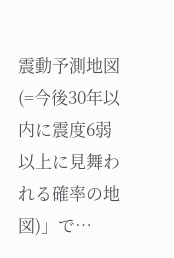震動予測地図(=今後30年以内に震度6弱以上に見舞われる確率の地図)」で…